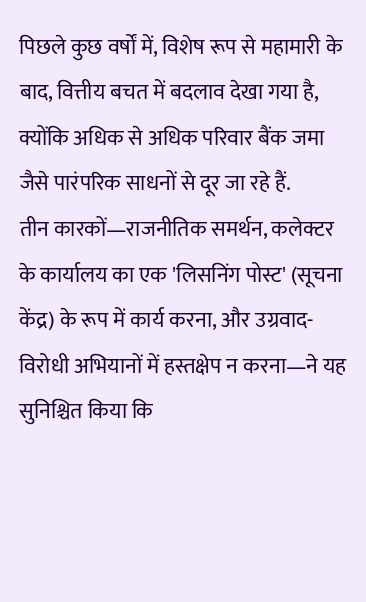पिछले कुछ वर्षों में, विशेष रूप से महामारी के बाद, वित्तीय बचत में बदलाव देखा गया है, क्योंकि अधिक से अधिक परिवार बैंक जमा जैसे पारंपरिक साधनों से दूर जा रहे हैं.
तीन कारकों—राजनीतिक समर्थन, कलेक्टर के कार्यालय का एक 'लिसनिंग पोस्ट' (सूचना केंद्र) के रूप में कार्य करना, और उग्रवाद-विरोधी अभियानों में हस्तक्षेप न करना—ने यह सुनिश्चित किया कि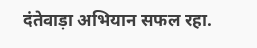दंतेवाड़ा अभियान सफल रहा.